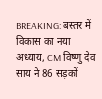BREAKING: बस्तर में विकास का नया अध्याय, CM विष्णु देव साय ने 86 सड़कों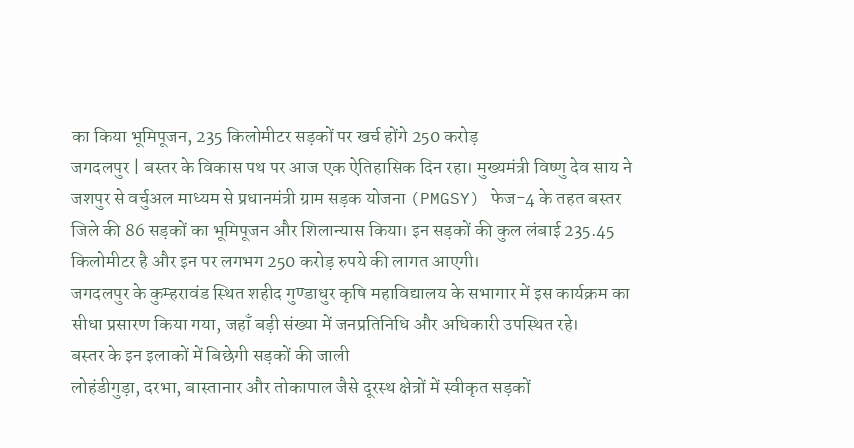का किया भूमिपूजन, 235 किलोमीटर सड़कों पर खर्च होंगे 250 करोड़
जगदलपुर | बस्तर के विकास पथ पर आज एक ऐतिहासिक दिन रहा। मुख्यमंत्री विष्णु देव साय ने जशपुर से वर्चुअल माध्यम से प्रधानमंत्री ग्राम सड़क योजना (PMGSY) फेज-4 के तहत बस्तर जिले की 86 सड़कों का भूमिपूजन और शिलान्यास किया। इन सड़कों की कुल लंबाई 235.45 किलोमीटर है और इन पर लगभग 250 करोड़ रुपये की लागत आएगी।
जगदलपुर के कुम्हरावंड स्थित शहीद गुण्डाधुर कृषि महाविद्यालय के सभागार में इस कार्यक्रम का सीधा प्रसारण किया गया, जहाँ बड़ी संख्या में जनप्रतिनिधि और अधिकारी उपस्थित रहे।
बस्तर के इन इलाकों में बिछेगी सड़कों की जाली
लोहंडीगुड़ा, दरभा, बास्तानार और तोकापाल जैसे दूरस्थ क्षेत्रों में स्वीकृत सड़कों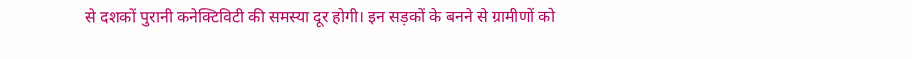से दशकों पुरानी कनेक्टिविटी की समस्या दूर होगी। इन सड़कों के बनने से ग्रामीणों को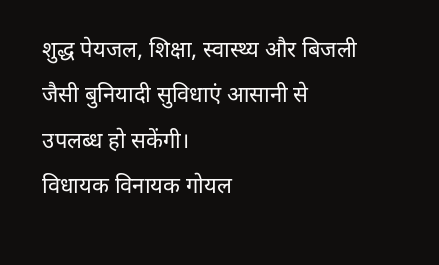शुद्ध पेयजल, शिक्षा, स्वास्थ्य और बिजली जैसी बुनियादी सुविधाएं आसानी से उपलब्ध हो सकेंगी।
विधायक विनायक गोयल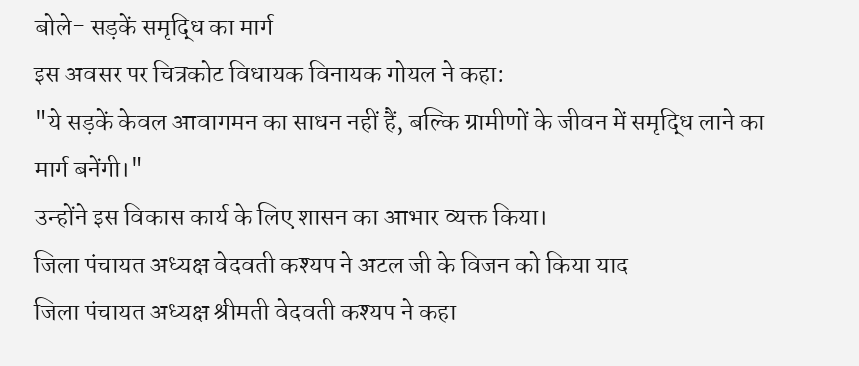बोले- सड़कें समृद्धि का मार्ग
इस अवसर पर चित्रकोट विधायक विनायक गोयल ने कहा:
"ये सड़कें केवल आवागमन का साधन नहीं हैं, बल्कि ग्रामीणों के जीवन में समृद्धि लाने का मार्ग बनेंगी।"
उन्होंने इस विकास कार्य के लिए शासन का आभार व्यक्त किया।
जिला पंचायत अध्यक्ष वेदवती कश्यप ने अटल जी के विजन को किया याद
जिला पंचायत अध्यक्ष श्रीमती वेदवती कश्यप ने कहा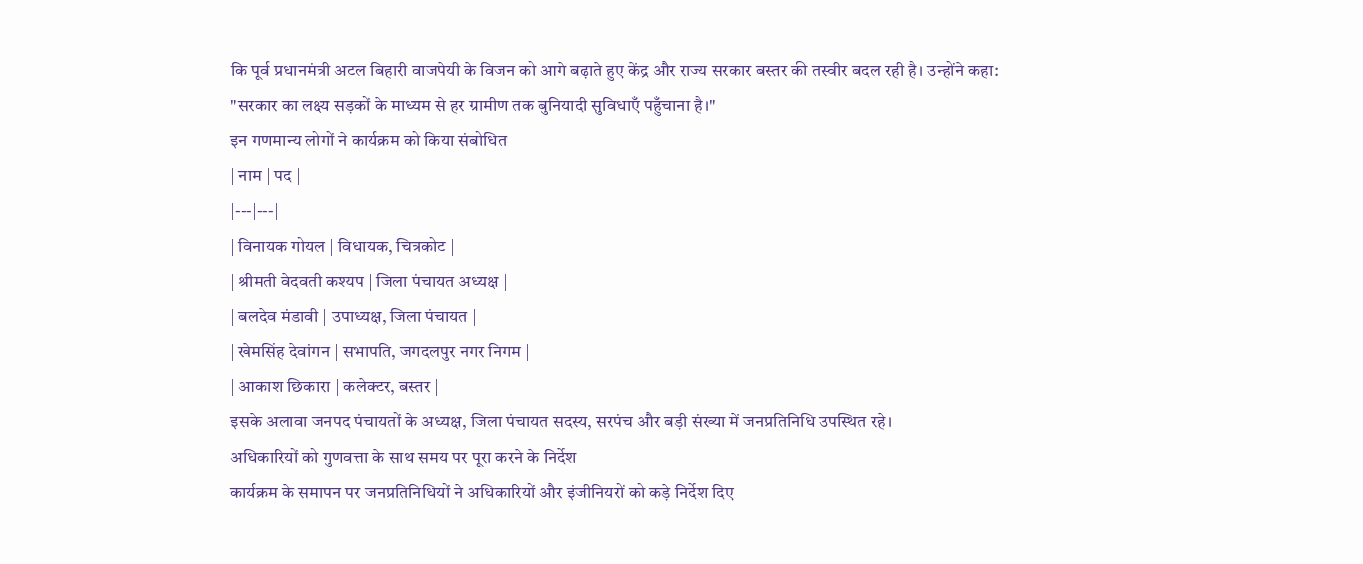कि पूर्व प्रधानमंत्री अटल बिहारी वाजपेयी के विजन को आगे बढ़ाते हुए केंद्र और राज्य सरकार बस्तर की तस्वीर बदल रही है। उन्होंने कहा:
"सरकार का लक्ष्य सड़कों के माध्यम से हर ग्रामीण तक बुनियादी सुविधाएँ पहुँचाना है।"
इन गणमान्य लोगों ने कार्यक्रम को किया संबोधित
| नाम | पद |
|---|---|
| विनायक गोयल | विधायक, चित्रकोट |
| श्रीमती वेदवती कश्यप | जिला पंचायत अध्यक्ष |
| बलदेव मंडावी | उपाध्यक्ष, जिला पंचायत |
| खेमसिंह देवांगन | सभापति, जगदलपुर नगर निगम |
| आकाश छिकारा | कलेक्टर, बस्तर |
इसके अलावा जनपद पंचायतों के अध्यक्ष, जिला पंचायत सदस्य, सरपंच और बड़ी संख्या में जनप्रतिनिधि उपस्थित रहे।
अधिकारियों को गुणवत्ता के साथ समय पर पूरा करने के निर्देश
कार्यक्रम के समापन पर जनप्रतिनिधियों ने अधिकारियों और इंजीनियरों को कड़े निर्देश दिए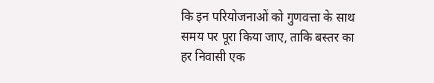कि इन परियोजनाओं को गुणवत्ता के साथ समय पर पूरा किया जाए, ताकि बस्तर का हर निवासी एक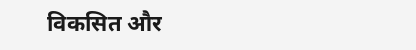विकसित और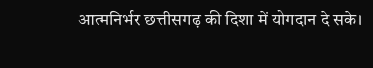आत्मनिर्भर छत्तीसगढ़ की दिशा में योगदान दे सके।